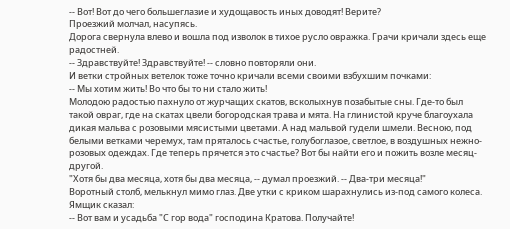-- Вот! Вот до чего большеглазие и худощавость иных доводят! Верите?
Проезжий молчал, насупясь.
Дорога свернула влево и вошла под изволок в тихое русло овражка. Грачи кричали здесь еще радостней.
-- Здравствуйте! Здравствуйте! -- словно повторяли они.
И ветки стройных ветелок тоже точно кричали всеми своими взбухшим почками:
-- Мы хотим жить! Во что бы то ни стало жить!
Молодою радостью пахнуло от журчащих скатов, всколыхнув позабытые сны. Где-то был такой овраг, где на скатах цвели богородская трава и мята. На глинистой круче благоухала дикая мальва с розовыми мясистыми цветами. А над мальвой гудели шмели. Весною, под белыми ветками черемух, там пряталось счастье, голубоглазое, светлое, в воздушных нежно-розовых одеждах. Где теперь прячется это счастье? Вот бы найти его и пожить возле месяц-другой.
"Хотя бы два месяца, хотя бы два месяца, -- думал проезжий. -- Два-три месяца!"
Воротный столб, мелькнул мимо глаз. Две утки с криком шарахнулись из-под самого колеса. Ямщик сказал:
-- Вот вам и усадьба "С гор вода" господина Кратова. Получайте!